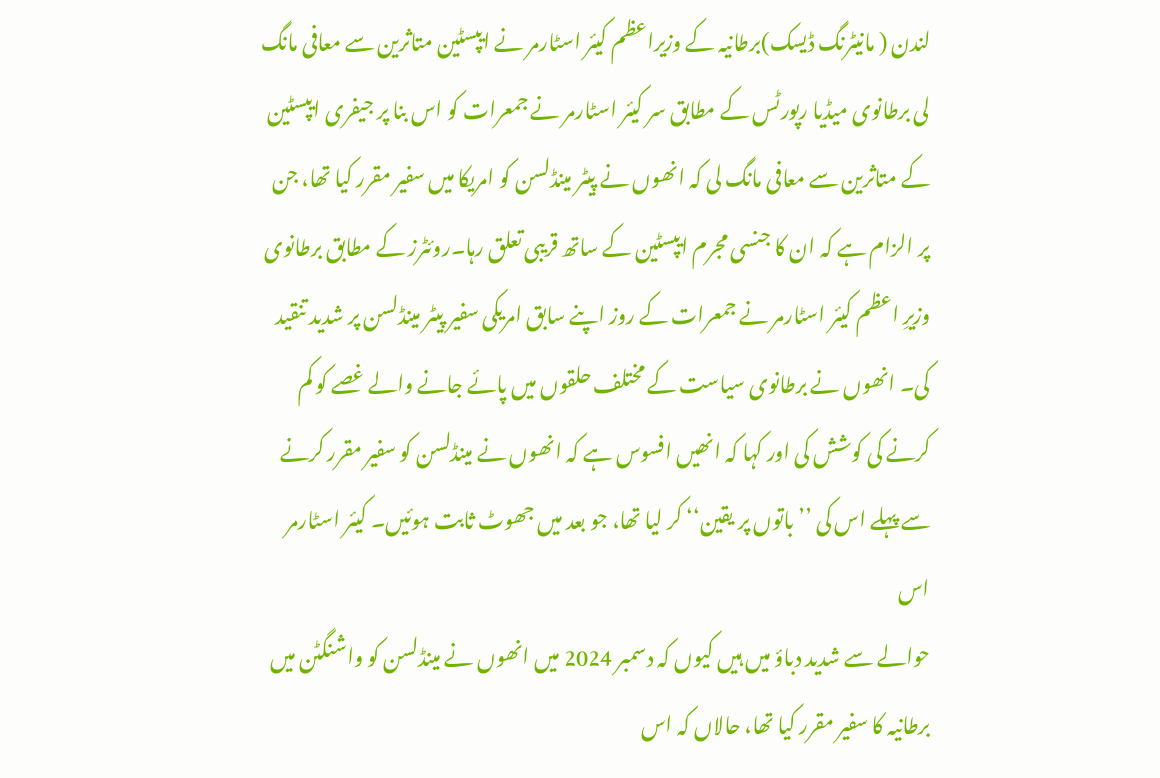لندن ( مانیٹرنگ ڈیسک)برطانیہ کے وزیراعظم کیئر اسٹارمر نے ایپسٹین متاثرین سے معافی مانگ لی برطانوی میڈیا رپورٹس کے مطابق سر کیئر اسٹارمر نے جمعرات کو اس بنا پر جیفری ایپسٹین کے متاثرین سے معافی مانگ لی کہ انھوں نے پیٹر مینڈلسن کو امریکا میں سفیر مقرر کیا تھا، جن پر الزام ہے کہ ان کا جنسی مجرم ایپسٹین کے ساتھ قریبی تعلق رہا۔روئٹرز کے مطابق برطانوی وزیرِ اعظم کیئر اسٹارمر نے جمعرات کے روز اپنے سابق امریکی سفیر پیٹر مینڈلسن پر شدید تنقید کی۔ انھوں نے برطانوی سیاست کے مختلف حلقوں میں پائے جانے والے غصے کو کم کرنے کی کوشش کی اور کہا کہ انھیں افسوس ہے کہ انھوں نے مینڈلسن کو سفیر مقرر کرنے سے پہلے اس کی ’’باتوں پر یقین‘‘ کر لیا تھا، جو بعد میں جھوٹ ثابت ہوئیں۔ کیئر اسٹارمر اس
حوالے سے شدید دباؤ میں ہیں کیوں کہ دسمبر 2024 میں انھوں نے مینڈلسن کو واشنگٹن میں برطانیہ کا سفیر مقرر کیا تھا، حالاں کہ اس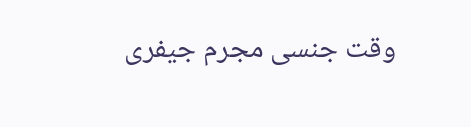وقت جنسی مجرم جیفری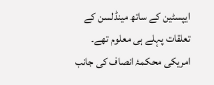ایپسٹین کے ساتھ مینڈلسن کے تعلقات پہلے ہی معلوم تھے۔ امریکی محکمۂ انصاف کی جانب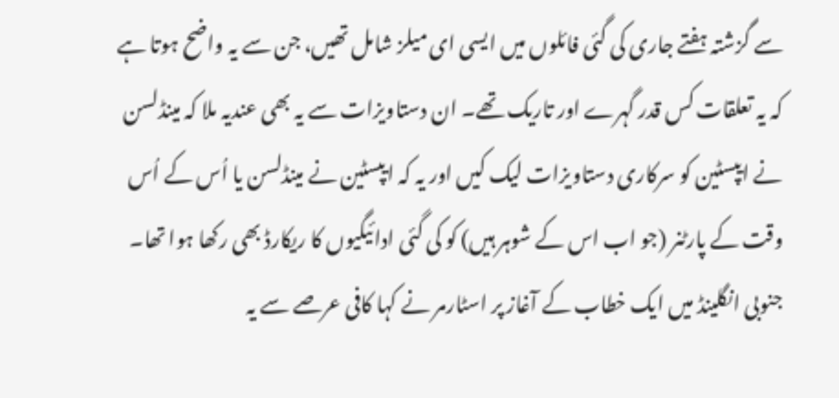سے گزشتہ ہفتے جاری کی گئی فائلوں میں ایسی ای میلز شامل تھیں، جن سے یہ واضح ہوتا ہے کہ یہ تعلقات کس قدر گہرے اور تاریک تھے۔ ان دستاویزات سے یہ بھی عندیہ ملا کہ مینڈلسن نے ایپسٹین کو سرکاری دستاویزات لیک کیں اور یہ کہ ایپسٹین نے مینڈلسن یا اُس کے اُس وقت کے پارٹنر (جو اب اس کے شوہر ہیں) کو کی گئی ادائیگیوں کا ریکارڈ بھی رکھا ہوا تھا۔ جنوبی انگلینڈ میں ایک خطاب کے آغاز پر اسٹارمر نے کہا کافی عرصے سے یہ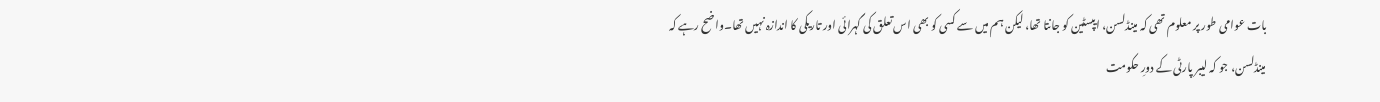بات عوامی طور پر معلوم تھی کہ مینڈلسن، ایپسٹین کو جانتا تھا، لیکن ہم میں سے کسی کو بھی اس تعلق کی گہرائی اور تاریکی کا اندازہ نہیں تھا۔واضح رہے کہ مینڈلسن، جو کہ لیبر پارٹی کے دورِ حکومت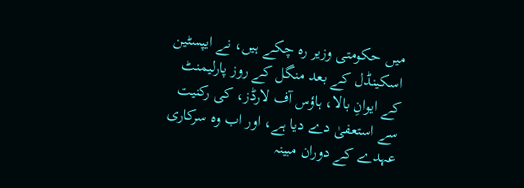میں حکومتی وزیر رہ چکے ہیں، نے ایپسٹین اسکینڈل کے بعد منگل کے روز پارلیمنٹ کے ایوانِ بالا، ہاؤس آف لارڈز، کی رکنیت سے استعفیٰ دے دیا ہے، اور اب وہ سرکاری عہدے کے دوران مبینہ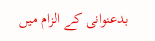بدعنوانی کے الزام میں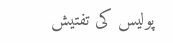پولیس کی تفتیش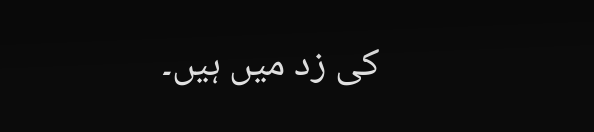کی زد میں ہیں۔